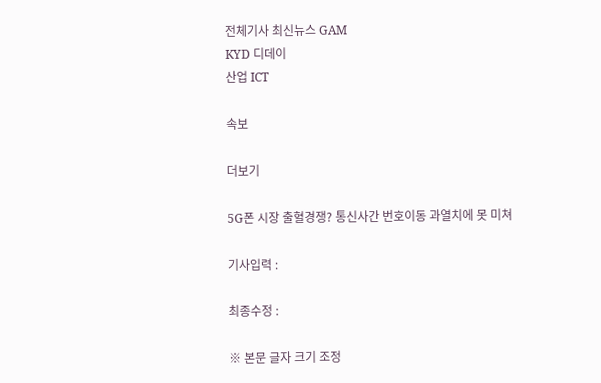전체기사 최신뉴스 GAM
KYD 디데이
산업 ICT

속보

더보기

5G폰 시장 출혈경쟁? 통신사간 번호이동 과열치에 못 미쳐

기사입력 :

최종수정 :

※ 본문 글자 크기 조정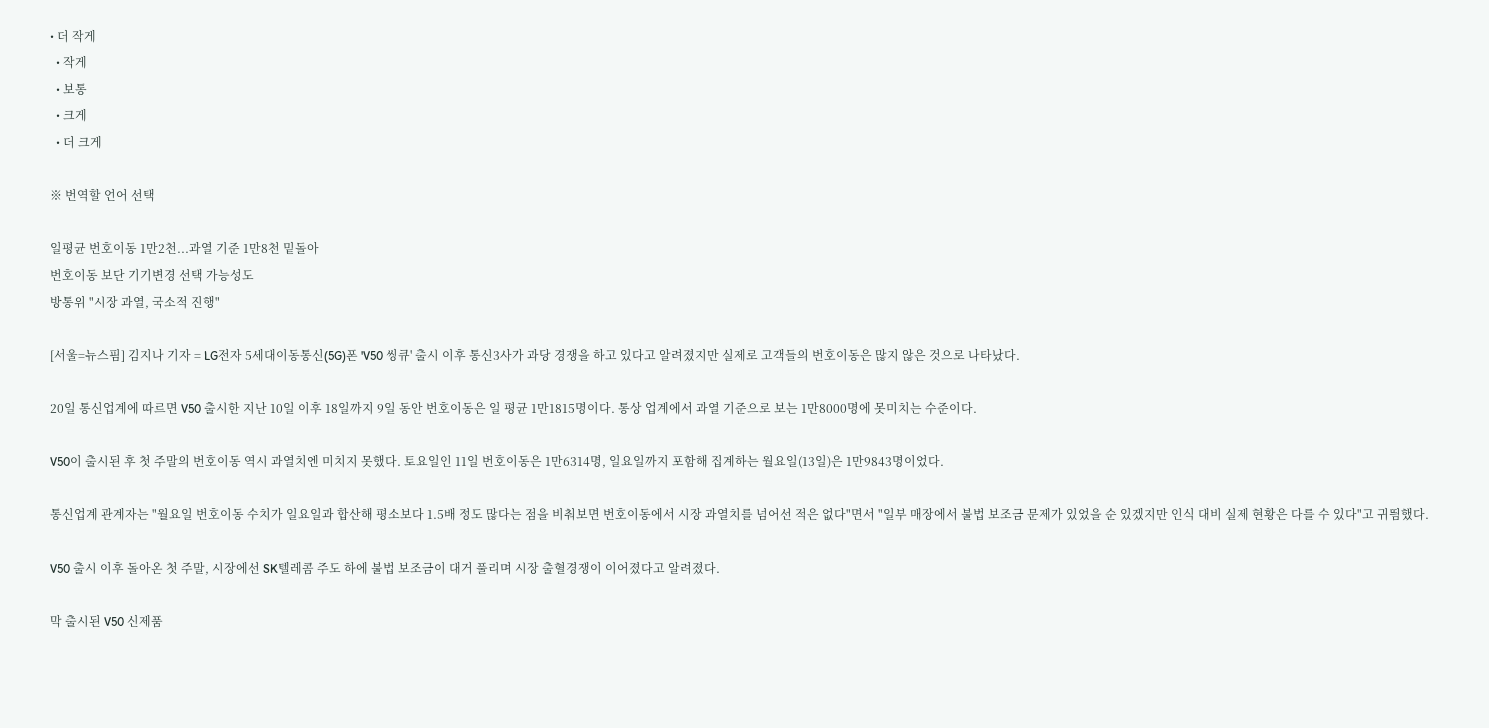• 더 작게
  • 작게
  • 보통
  • 크게
  • 더 크게

※ 번역할 언어 선택

일평균 번호이동 1만2천...과열 기준 1만8천 밑돌아
번호이동 보단 기기변경 선택 가능성도
방통위 "시장 과열, 국소적 진행"

[서울=뉴스핌] 김지나 기자 = LG전자 5세대이동통신(5G)폰 'V50 씽큐' 출시 이후 통신3사가 과당 경쟁을 하고 있다고 알려졌지만 실제로 고객들의 번호이동은 많지 않은 것으로 나타났다.

20일 통신업계에 따르면 V50 출시한 지난 10일 이후 18일까지 9일 동안 번호이동은 일 평균 1만1815명이다. 통상 업계에서 과열 기준으로 보는 1만8000명에 못미치는 수준이다.

V50이 출시된 후 첫 주말의 번호이동 역시 과열치엔 미치지 못했다. 토요일인 11일 번호이동은 1만6314명, 일요일까지 포함해 집계하는 월요일(13일)은 1만9843명이었다.

통신업계 관계자는 "월요일 번호이동 수치가 일요일과 합산해 평소보다 1.5배 정도 많다는 점을 비춰보면 번호이동에서 시장 과열치를 넘어선 적은 없다"면서 "일부 매장에서 불법 보조금 문제가 있었을 순 있겠지만 인식 대비 실제 현황은 다를 수 있다"고 귀띔했다.

V50 출시 이후 돌아온 첫 주말, 시장에선 SK텔레콤 주도 하에 불법 보조금이 대거 풀리며 시장 출혈경쟁이 이어졌다고 알려졌다.

막 출시된 V50 신제품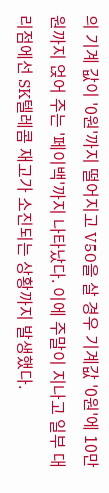의 기계 값이 '0원'까지 떨어지고 V50을 살 경우 기계값 '0원'에 10만원까지 얹어 주는 '페이백'까지 나타났다. 이에 주말이 지나고 일부 대리점에선 SK텔레콤 재고가 소진되는 상황까지 발생했다.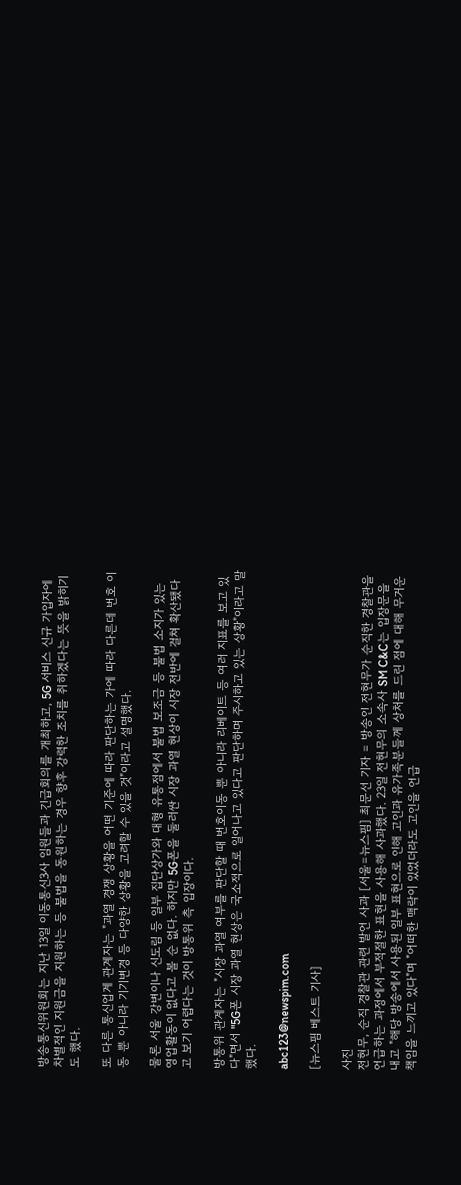방송통신위원회는 지난 13일 이동통신3사 임원들과 긴급회의를 개최하고, 5G 서비스 신규 가입자에 차별적인 지원금을 지원하는 등 불법을 동원하는 경우 향후 강력한 조치를 취하겠다는 뜻을 밝히기도 했다.

또 다른 통신업계 관계자는 "과열 경쟁 상황을 어떤 기준에 따라 판단하는 가에 따라 다른데 번호 이동 뿐 아니라 기기변경 등 다양한 상황을 고려할 수 있을 것"이라고 설명했다.

물론 서울 강변이나 신도림 등 일부 집단상가와 대형 유통점에서 불법 보조금 등 불법 소지가 있는 영업활동이 없다고 볼 순 없다. 하지만 5G폰을 둘러싼 시장 과열 현상이 시장 전반에 걸쳐 확산됐다고 보기 어렵다는 것이 방통위 측 입장이다.

방통위 관계자는 "시장 과열 여부를 판단할 때 번호이동 뿐 아니라 리베이트 등 여러 지표를 보고 있다"면서 "5G폰 시장 과열 현상은 국소적으로 일어나고 있다고 판단하며 주시하고 있는 상황"이라고 말했다.

abc123@newspim.com

[뉴스핌 베스트 기사]

사진
전현무, 순직 경찰관 관련 발언 사과 [서울=뉴스핌] 최문선 기자 = 방송인 전현무가 순직한 경찰관을 언급하는 과정에서 부적절한 표현을 사용해 사과했다. 23일 전현무의 소속사 SM C&C는 입장문을 내고 "해당 방송에서 사용된 일부 표현으로 인해 고인과 유가족분들께 상처를 드린 점에 대해 무거운 책임을 느끼고 있다"며 "어떠한 맥락이 있었더라도 고인을 언급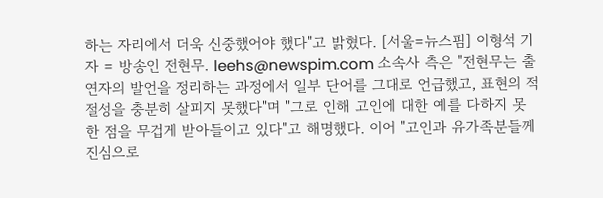하는 자리에서 더욱 신중했어야 했다"고 밝혔다. [서울=뉴스핌] 이형석 기자 = 방송인 전현무. leehs@newspim.com 소속사 측은 "전현무는 출연자의 발언을 정리하는 과정에서 일부 단어를 그대로 언급했고, 표현의 적절성을 충분히 살피지 못했다"며 "그로 인해 고인에 대한 예를 다하지 못한 점을 무겁게 받아들이고 있다"고 해명했다. 이어 "고인과 유가족분들께 진심으로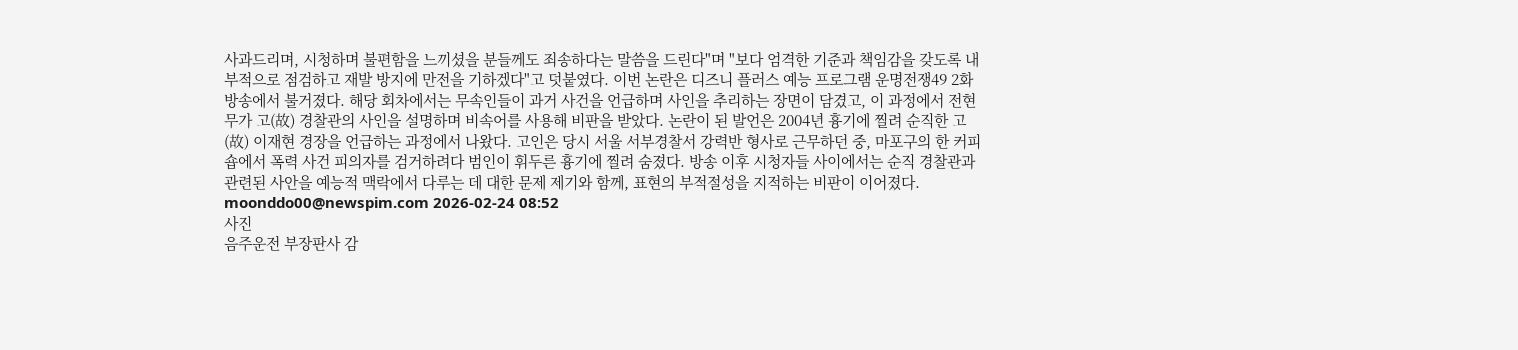사과드리며, 시청하며 불편함을 느끼셨을 분들께도 죄송하다는 말씀을 드린다"며 "보다 엄격한 기준과 책임감을 갖도록 내부적으로 점검하고 재발 방지에 만전을 기하겠다"고 덧붙였다. 이번 논란은 디즈니 플러스 예능 프로그램 운명전쟁49 2화 방송에서 불거졌다. 해당 회차에서는 무속인들이 과거 사건을 언급하며 사인을 추리하는 장면이 담겼고, 이 과정에서 전현무가 고(故) 경찰관의 사인을 설명하며 비속어를 사용해 비판을 받았다. 논란이 된 발언은 2004년 흉기에 찔려 순직한 고(故) 이재현 경장을 언급하는 과정에서 나왔다. 고인은 당시 서울 서부경찰서 강력반 형사로 근무하던 중, 마포구의 한 커피숍에서 폭력 사건 피의자를 검거하려다 범인이 휘두른 흉기에 찔려 숨졌다. 방송 이후 시청자들 사이에서는 순직 경찰관과 관련된 사안을 예능적 맥락에서 다루는 데 대한 문제 제기와 함께, 표현의 부적절성을 지적하는 비판이 이어졌다. moonddo00@newspim.com 2026-02-24 08:52
사진
음주운전 부장판사 감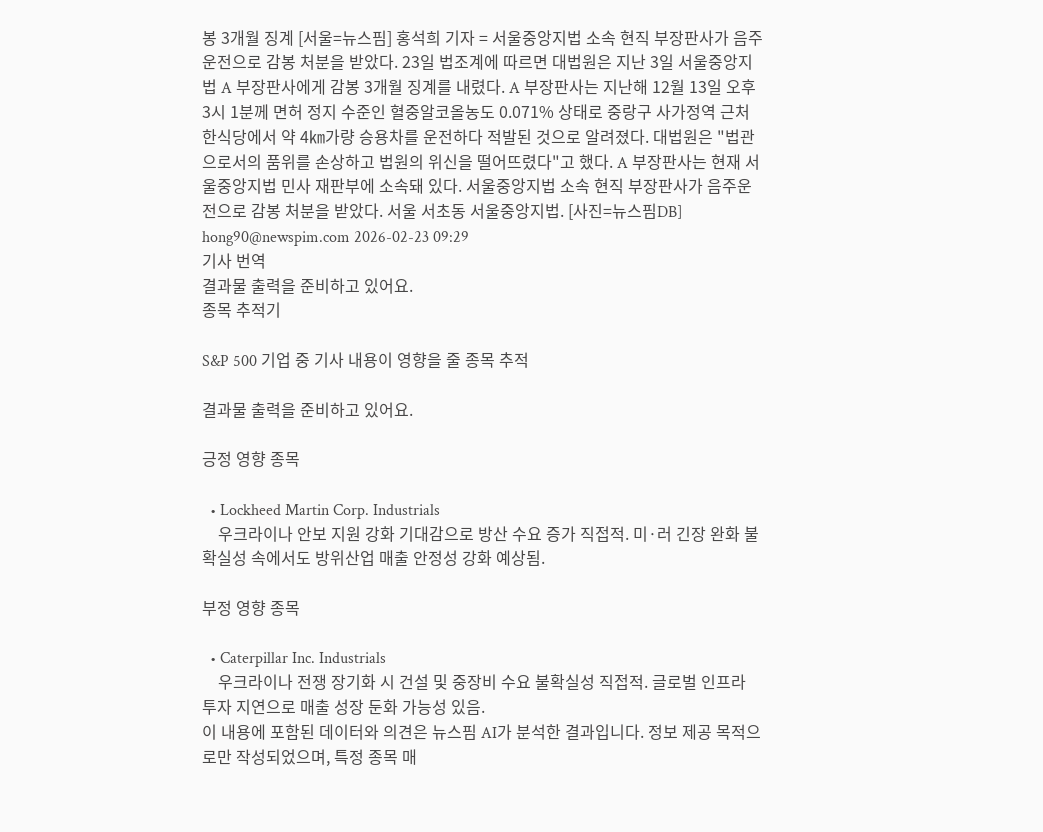봉 3개월 징계 [서울=뉴스핌] 홍석희 기자 = 서울중앙지법 소속 현직 부장판사가 음주운전으로 감봉 처분을 받았다. 23일 법조계에 따르면 대법원은 지난 3일 서울중앙지법 A 부장판사에게 감봉 3개월 징계를 내렸다. A 부장판사는 지난해 12월 13일 오후 3시 1분께 면허 정지 수준인 혈중알코올농도 0.071% 상태로 중랑구 사가정역 근처 한식당에서 약 4㎞가량 승용차를 운전하다 적발된 것으로 알려졌다. 대법원은 "법관으로서의 품위를 손상하고 법원의 위신을 떨어뜨렸다"고 했다. A 부장판사는 현재 서울중앙지법 민사 재판부에 소속돼 있다. 서울중앙지법 소속 현직 부장판사가 음주운전으로 감봉 처분을 받았다. 서울 서초동 서울중앙지법. [사진=뉴스핌DB] hong90@newspim.com 2026-02-23 09:29
기사 번역
결과물 출력을 준비하고 있어요.
종목 추적기

S&P 500 기업 중 기사 내용이 영향을 줄 종목 추적

결과물 출력을 준비하고 있어요.

긍정 영향 종목

  • Lockheed Martin Corp. Industrials
    우크라이나 안보 지원 강화 기대감으로 방산 수요 증가 직접적. 미·러 긴장 완화 불확실성 속에서도 방위산업 매출 안정성 강화 예상됨.

부정 영향 종목

  • Caterpillar Inc. Industrials
    우크라이나 전쟁 장기화 시 건설 및 중장비 수요 불확실성 직접적. 글로벌 인프라 투자 지연으로 매출 성장 둔화 가능성 있음.
이 내용에 포함된 데이터와 의견은 뉴스핌 AI가 분석한 결과입니다. 정보 제공 목적으로만 작성되었으며, 특정 종목 매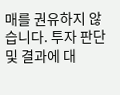매를 권유하지 않습니다. 투자 판단 및 결과에 대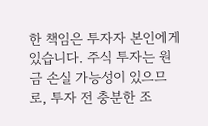한 책임은 투자자 본인에게 있습니다. 주식 투자는 원금 손실 가능성이 있으므로, 투자 전 충분한 조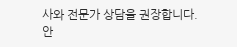사와 전문가 상담을 권장합니다.
안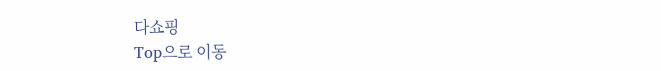다쇼핑
Top으로 이동